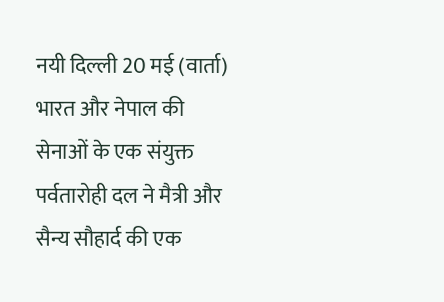नयी दिल्ली 20 मई (वार्ता) भारत और नेपाल की सेनाओं के एक संयुक्त पर्वतारोही दल ने मैत्री और सैन्य सौहार्द की एक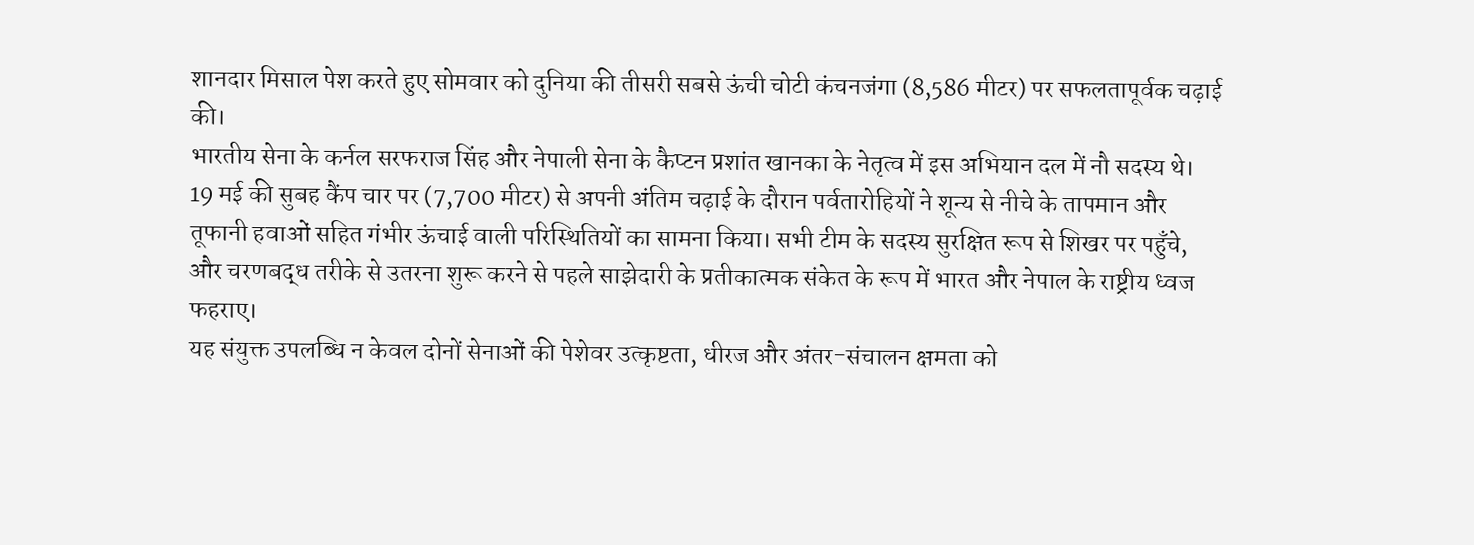शानदार मिसाल पेश करते हुए सोमवार को दुनिया की तीसरी सबसे ऊंची चोटी कंचनजंगा (8,586 मीटर) पर सफलतापूर्वक चढ़ाई की।
भारतीय सेना के कर्नल सरफराज सिंह और नेपाली सेना के कैप्टन प्रशांत खानका के नेतृत्व में इस अभियान दल में नौ सदस्य थे।
19 मई की सुबह कैंप चार पर (7,700 मीटर) से अपनी अंतिम चढ़ाई के दौरान पर्वतारोहियों ने शून्य से नीचे के तापमान और तूफानी हवाओं सहित गंभीर ऊंचाई वाली परिस्थितियों का सामना किया। सभी टीम के सदस्य सुरक्षित रूप से शिखर पर पहुँचे, और चरणबद्ध तरीके से उतरना शुरू करने से पहले साझेदारी के प्रतीकात्मक संकेत के रूप में भारत और नेपाल के राष्ट्रीय ध्वज फहराए।
यह संयुक्त उपलब्धि न केवल दोनों सेनाओं की पेशेवर उत्कृष्टता, धीरज और अंतर-संचालन क्षमता को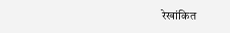रेखांकित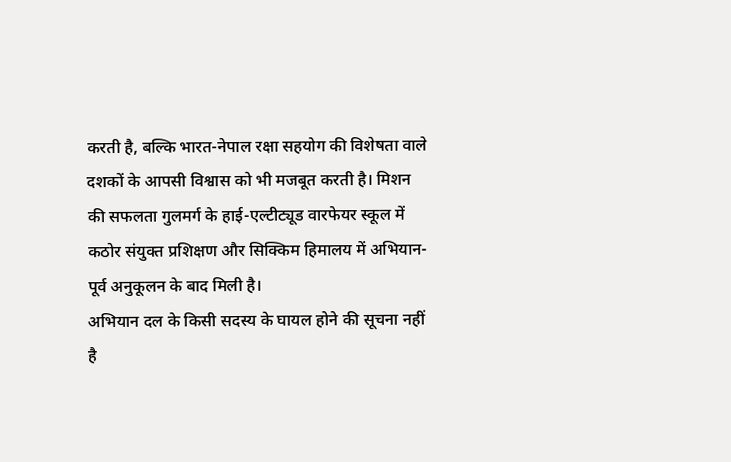करती है, बल्कि भारत-नेपाल रक्षा सहयोग की विशेषता वाले दशकों के आपसी विश्वास को भी मजबूत करती है। मिशन की सफलता गुलमर्ग के हाई-एल्टीट्यूड वारफेयर स्कूल में कठोर संयुक्त प्रशिक्षण और सिक्किम हिमालय में अभियान-पूर्व अनुकूलन के बाद मिली है।
अभियान दल के किसी सदस्य के घायल होने की सूचना नहीं है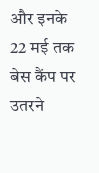और इनके 22 मई तक बेस कैंप पर उतरने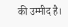की उम्मीद है।